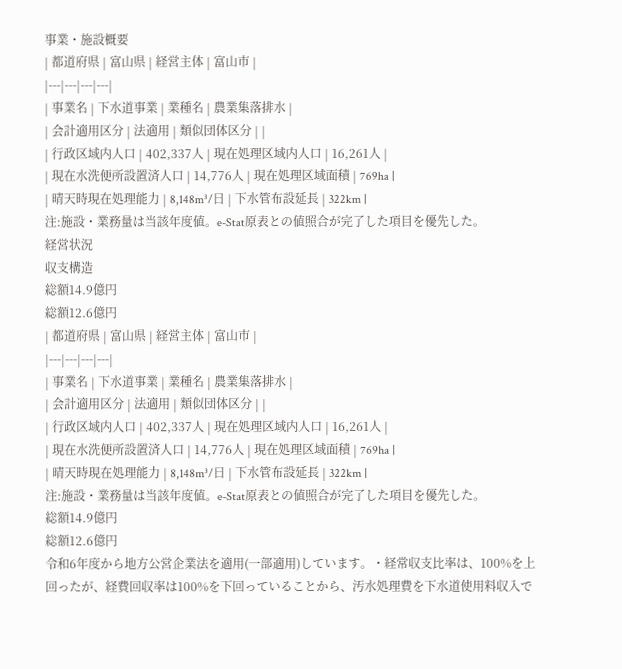事業・施設概要
| 都道府県 | 富山県 | 経営主体 | 富山市 |
|---|---|---|---|
| 事業名 | 下水道事業 | 業種名 | 農業集落排水 |
| 会計適用区分 | 法適用 | 類似団体区分 | |
| 行政区域内人口 | 402,337人 | 現在処理区域内人口 | 16,261人 |
| 現在水洗便所設置済人口 | 14,776人 | 現在処理区域面積 | 769ha |
| 晴天時現在処理能力 | 8,148m³/日 | 下水管布設延長 | 322km |
注:施設・業務量は当該年度値。e-Stat原表との値照合が完了した項目を優先した。
経営状況
収支構造
総額14.9億円
総額12.6億円
| 都道府県 | 富山県 | 経営主体 | 富山市 |
|---|---|---|---|
| 事業名 | 下水道事業 | 業種名 | 農業集落排水 |
| 会計適用区分 | 法適用 | 類似団体区分 | |
| 行政区域内人口 | 402,337人 | 現在処理区域内人口 | 16,261人 |
| 現在水洗便所設置済人口 | 14,776人 | 現在処理区域面積 | 769ha |
| 晴天時現在処理能力 | 8,148m³/日 | 下水管布設延長 | 322km |
注:施設・業務量は当該年度値。e-Stat原表との値照合が完了した項目を優先した。
総額14.9億円
総額12.6億円
令和6年度から地方公営企業法を適用(一部適用)しています。・経常収支比率は、100%を上回ったが、経費回収率は100%を下回っていることから、汚水処理費を下水道使用料収入で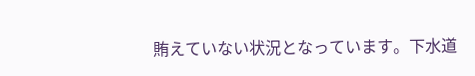賄えていない状況となっています。下水道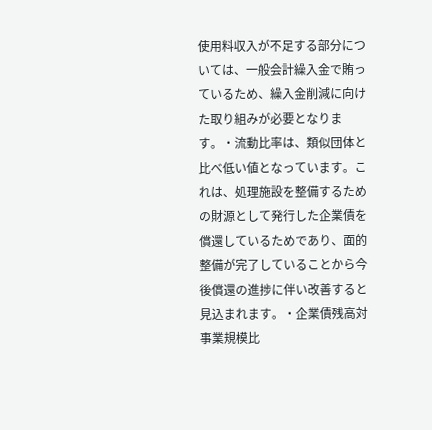使用料収入が不足する部分については、一般会計繰入金で賄っているため、繰入金削減に向けた取り組みが必要となります。・流動比率は、類似団体と比べ低い値となっています。これは、処理施設を整備するための財源として発行した企業債を償還しているためであり、面的整備が完了していることから今後償還の進捗に伴い改善すると見込まれます。・企業債残高対事業規模比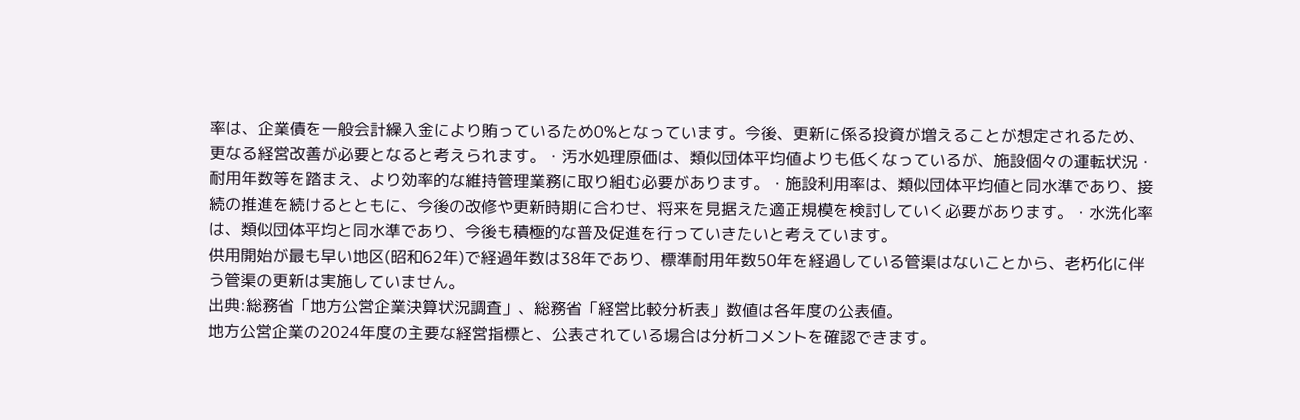率は、企業債を一般会計繰入金により賄っているため0%となっています。今後、更新に係る投資が増えることが想定されるため、更なる経営改善が必要となると考えられます。・汚水処理原価は、類似団体平均値よりも低くなっているが、施設個々の運転状況・耐用年数等を踏まえ、より効率的な維持管理業務に取り組む必要があります。・施設利用率は、類似団体平均値と同水準であり、接続の推進を続けるとともに、今後の改修や更新時期に合わせ、将来を見据えた適正規模を検討していく必要があります。・水洗化率は、類似団体平均と同水準であり、今後も積極的な普及促進を行っていきたいと考えています。
供用開始が最も早い地区(昭和62年)で経過年数は38年であり、標準耐用年数50年を経過している管渠はないことから、老朽化に伴う管渠の更新は実施していません。
出典:総務省「地方公営企業決算状況調査」、総務省「経営比較分析表」数値は各年度の公表値。
地方公営企業の2024年度の主要な経営指標と、公表されている場合は分析コメントを確認できます。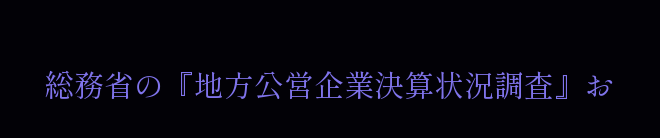総務省の『地方公営企業決算状況調査』お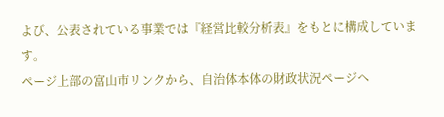よび、公表されている事業では『経営比較分析表』をもとに構成しています。
ページ上部の富山市リンクから、自治体本体の財政状況ページへ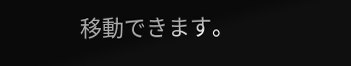移動できます。